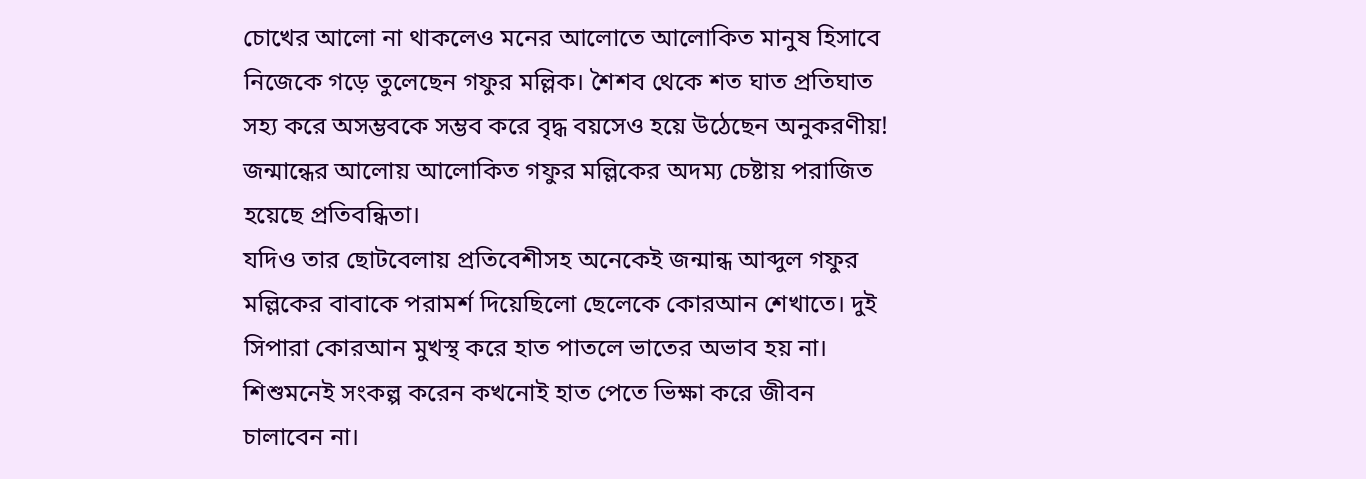চোখের আলো না থাকলেও মনের আলোতে আলোকিত মানুষ হিসাবে নিজেকে গড়ে তুলেছেন গফুর মল্লিক। শৈশব থেকে শত ঘাত প্রতিঘাত সহ্য করে অসম্ভবকে সম্ভব করে বৃদ্ধ বয়সেও হয়ে উঠেছেন অনুকরণীয়! জন্মান্ধের আলোয় আলোকিত গফুর মল্লিকের অদম্য চেষ্টায় পরাজিত হয়েছে প্রতিবন্ধিতা।
যদিও তার ছোটবেলায় প্রতিবেশীসহ অনেকেই জন্মান্ধ আব্দুল গফুর মল্লিকের বাবাকে পরামর্শ দিয়েছিলো ছেলেকে কোরআন শেখাতে। দুই সিপারা কোরআন মুখস্থ করে হাত পাতলে ভাতের অভাব হয় না। শিশুমনেই সংকল্প করেন কখনোই হাত পেতে ভিক্ষা করে জীবন চালাবেন না।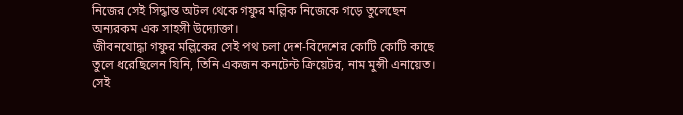নিজের সেই সিদ্ধান্ত অটল থেকে গফুর মল্লিক নিজেকে গড়ে তুলেছেন অন্যরকম এক সাহসী উদ্যোক্তা।
জীবনযোদ্ধা গফুর মল্লিকের সেই পথ চলা দেশ-বিদেশের কোটি কোটি কাছে তুলে ধরেছিলেন যিনি, তিনি একজন কনটেন্ট ক্রিয়েটর, নাম মুন্সী এনায়েত। সেই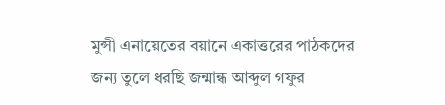মুন্সী এনায়েতের বয়ানে একাত্তরের পাঠকদের জন্য তুলে ধরছি জন্মান্ধ আব্দুল গফুর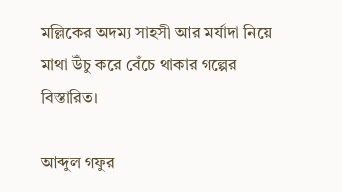মল্লিকের অদম্য সাহসী আর মর্যাদা নিয়ে মাথা উঁচু করে বেঁচে থাকার গল্পের বিস্তারিত।

আব্দুল গফুর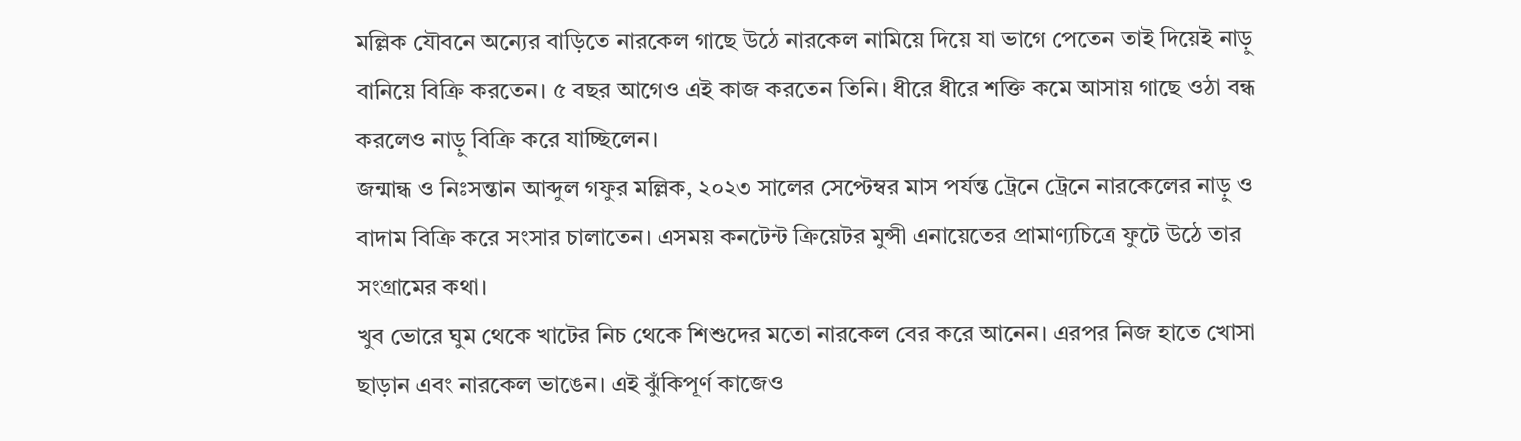মল্লিক যৌবনে অন্যের বাড়িতে নারকেল গাছে উঠে নারকেল নামিয়ে দিয়ে যা ভাগে পেতেন তাই দিয়েই নাড়ু বানিয়ে বিক্রি করতেন। ৫ বছর আগেও এই কাজ করতেন তিনি। ধীরে ধীরে শক্তি কমে আসায় গাছে ওঠা বন্ধ করলেও নাড়ু বিক্রি করে যাচ্ছিলেন।
জন্মান্ধ ও নিঃসন্তান আব্দুল গফুর মল্লিক, ২০২৩ সালের সেপ্টেম্বর মাস পর্যন্ত ট্রেনে ট্রেনে নারকেলের নাড়ু ও বাদাম বিক্রি করে সংসার চালাতেন। এসময় কনটেন্ট ক্রিয়েটর মুন্সী এনায়েতের প্রামাণ্যচিত্রে ফুটে উঠে তার সংগ্রামের কথা।
খুব ভোরে ঘুম থেকে খাটের নিচ থেকে শিশুদের মতো নারকেল বের করে আনেন। এরপর নিজ হাতে খোসা ছাড়ান এবং নারকেল ভাঙেন। এই ঝুঁকিপূর্ণ কাজেও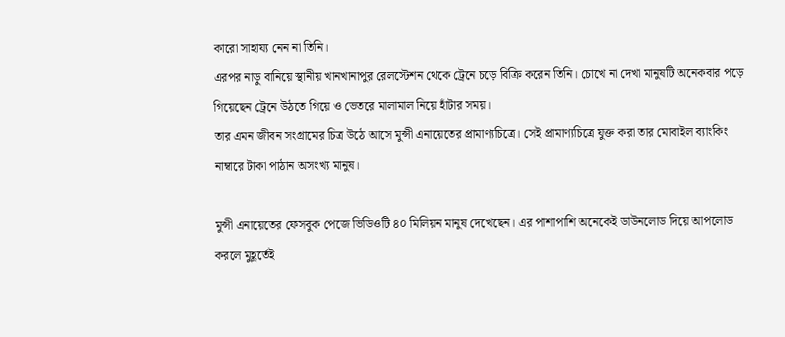কারো সাহায্য নেন না তিনি।
এরপর নাড়ু বানিয়ে স্থানীয় খানখানাপুর রেলস্টেশন থেকে ট্রেনে চড়ে বিক্রি করেন তিনি। চোখে না দেখা মানুষটি অনেকবার পড়ে গিয়েছেন ট্রেনে উঠতে গিয়ে ও ভেতরে মালামাল নিয়ে হাঁটার সময়।
তার এমন জীবন সংগ্রামের চিত্র উঠে আসে মুন্সী এনায়েতের প্রামাণ্যচিত্রে। সেই প্রামাণ্যচিত্রে যুক্ত করা তার মোবাইল ব্যাংকিং নাম্বারে টাকা পাঠান অসংখ্য মানুষ।

মুন্সী এনায়েতের ফেসবুক পেজে ভিডিওটি ৪০ মিলিয়ন মানুষ দেখেছেন। এর পাশাপাশি অনেকেই ডাউনলোড দিয়ে আপলোড করলে মুহূর্তেই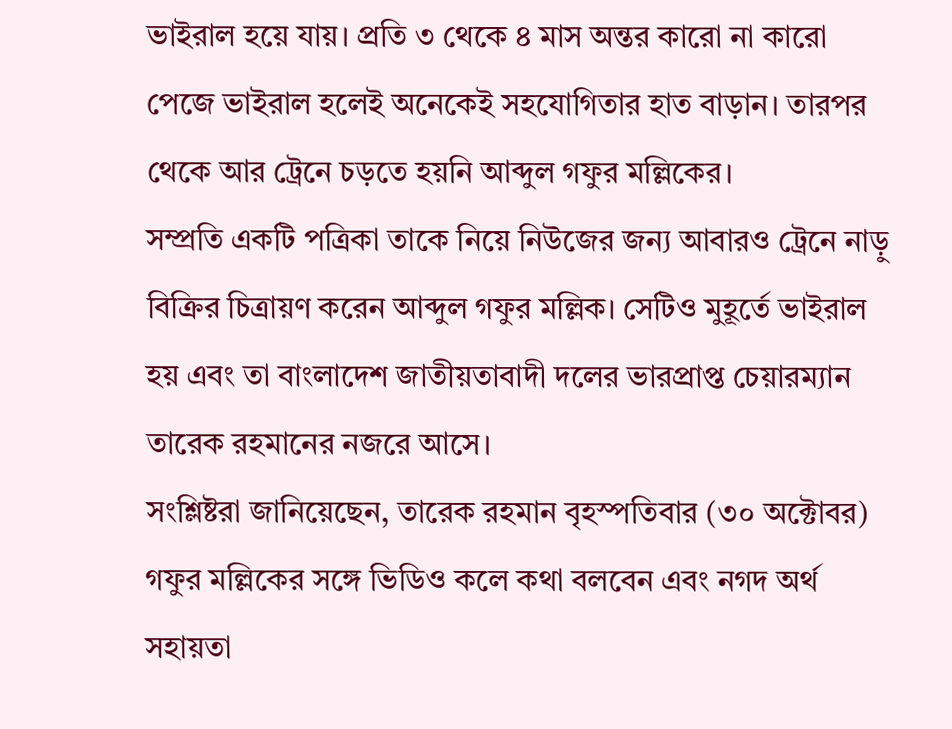ভাইরাল হয়ে যায়। প্রতি ৩ থেকে ৪ মাস অন্তর কারো না কারো পেজে ভাইরাল হলেই অনেকেই সহযোগিতার হাত বাড়ান। তারপর থেকে আর ট্রেনে চড়তে হয়নি আব্দুল গফুর মল্লিকের।
সম্প্রতি একটি পত্রিকা তাকে নিয়ে নিউজের জন্য আবারও ট্রেনে নাড়ু বিক্রির চিত্রায়ণ করেন আব্দুল গফুর মল্লিক। সেটিও মুহূর্তে ভাইরাল হয় এবং তা বাংলাদেশ জাতীয়তাবাদী দলের ভারপ্রাপ্ত চেয়ারম্যান তারেক রহমানের নজরে আসে।
সংশ্লিষ্টরা জানিয়েছেন, তারেক রহমান বৃহস্পতিবার (৩০ অক্টোবর) গফুর মল্লিকের সঙ্গে ভিডিও কলে কথা বলবেন এবং নগদ অর্থ সহায়তা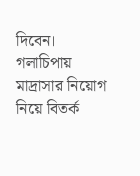দিবেন।
গলাচিপায় মাদ্রাসার নিয়োগ নিয়ে বিতর্ক